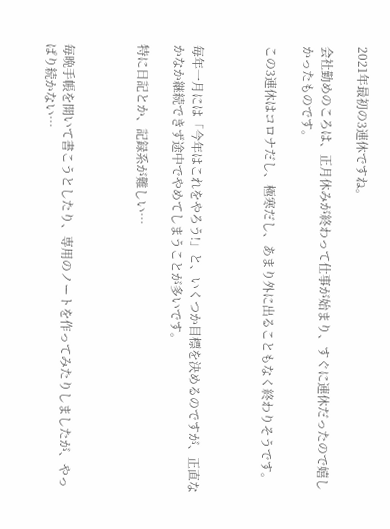2021年最初の3連休ですね。

会社勤めのころは、正月休みが終わって仕事が始まり、すぐに連休だったので嬉しかったものです。

この3連休はコロナだし、極寒だし、あまり外に出ることもなく終わりそうです。



毎年一月には「今年はこれをやろう!」と、いくつか目標を決めるのですが、正直なかなか継続できず途中でやめてしまうことが多いです。

特に日記とか、記録系が難しい…



毎晩手帳を開いて書こうとしたり、専用のノートを作ってみたりしましたが、やっぱり続かない…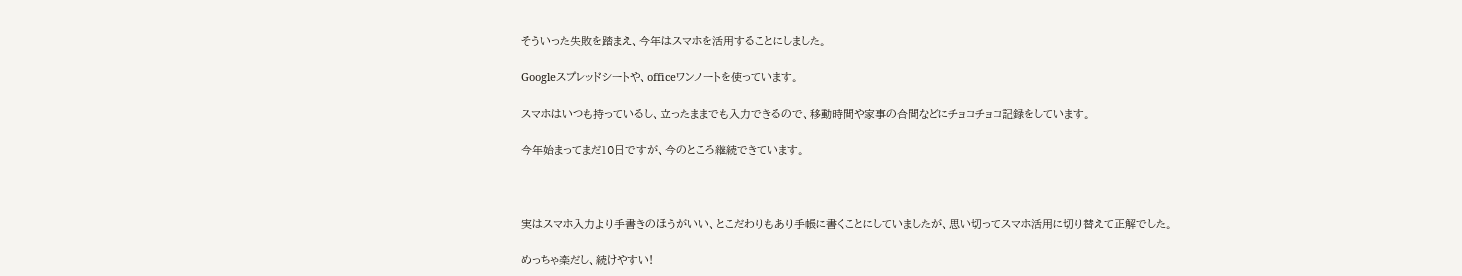そういった失敗を踏まえ、今年はスマホを活用することにしました。

Googleスプレッドシートや、officeワンノートを使っています。

スマホはいつも持っているし、立ったままでも入力できるので、移動時間や家事の合間などにチョコチョコ記録をしています。

今年始まってまだ10日ですが、今のところ継続できています。



実はスマホ入力より手書きのほうがいい、とこだわりもあり手帳に書くことにしていましたが、思い切ってスマホ活用に切り替えて正解でした。

めっちゃ楽だし、続けやすい!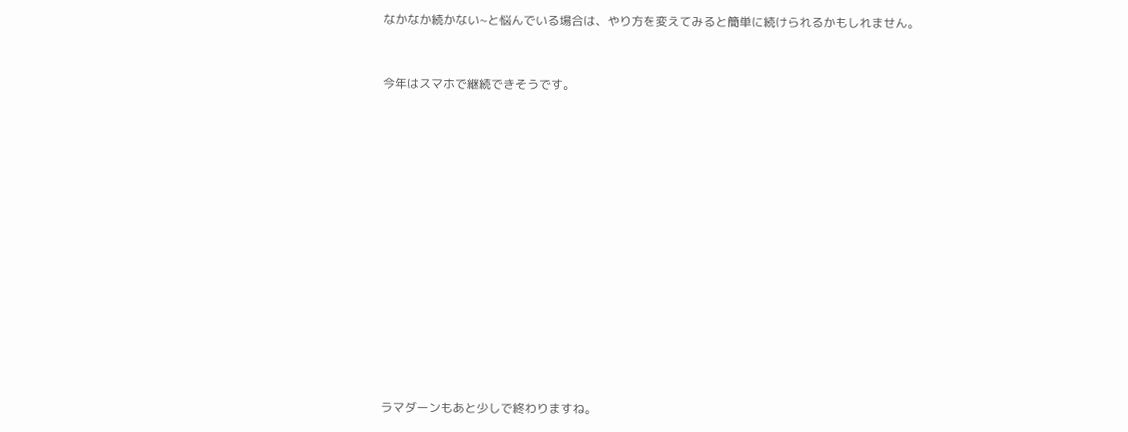なかなか続かない~と悩んでいる場合は、やり方を変えてみると簡単に続けられるかもしれません。



今年はスマホで継続できそうです。



















ラマダーンもあと少しで終わりますね。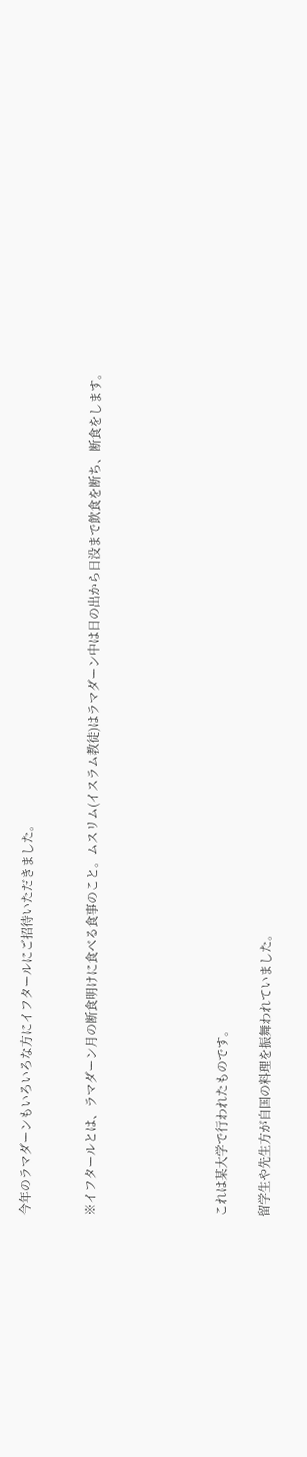今年のラマダーンもいろいろな方にイフタールにご招待いただきました。


※イフタールとは、ラマダーン月の断食明けに食べる食事のこと。ムスリム(イスラム教徒)はラマダーン中は日の出から日没まで飲食を断ち、断食をします。





これは某大学で行われたものです。

留学生や先生方が自国の料理を振舞われていました。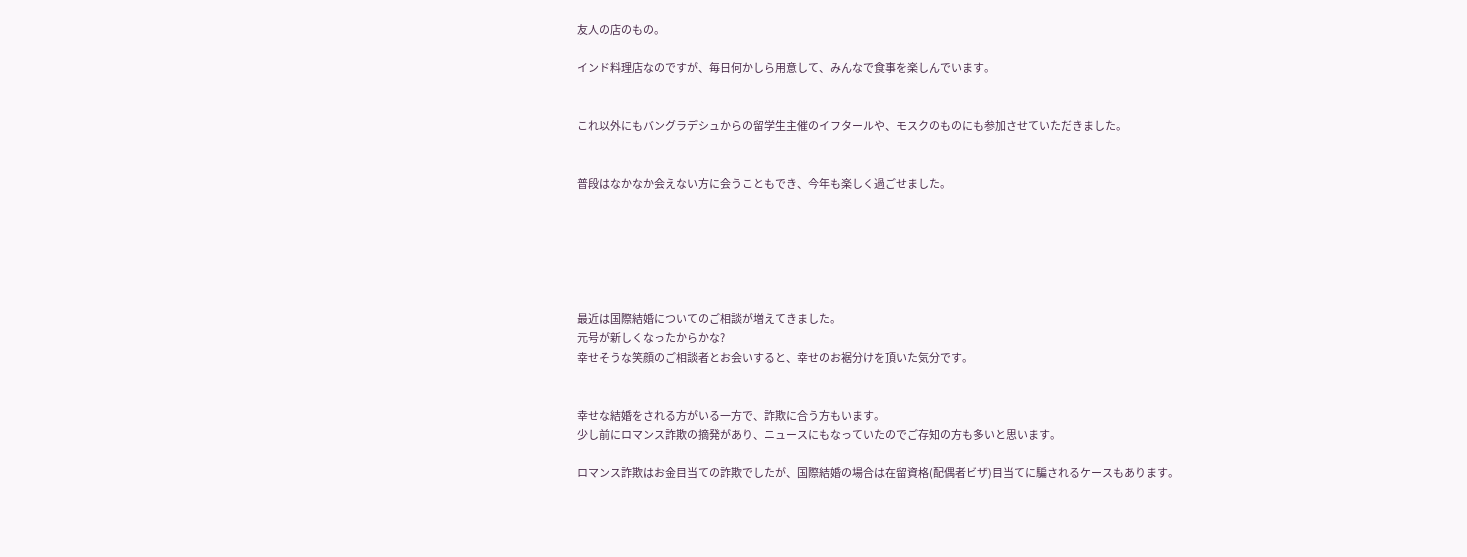友人の店のもの。

インド料理店なのですが、毎日何かしら用意して、みんなで食事を楽しんでいます。


これ以外にもバングラデシュからの留学生主催のイフタールや、モスクのものにも参加させていただきました。


普段はなかなか会えない方に会うこともでき、今年も楽しく過ごせました。






最近は国際結婚についてのご相談が増えてきました。
元号が新しくなったからかな?
幸せそうな笑顔のご相談者とお会いすると、幸せのお裾分けを頂いた気分です。


幸せな結婚をされる方がいる一方で、詐欺に合う方もいます。
少し前にロマンス詐欺の摘発があり、ニュースにもなっていたのでご存知の方も多いと思います。

ロマンス詐欺はお金目当ての詐欺でしたが、国際結婚の場合は在留資格(配偶者ビザ)目当てに騙されるケースもあります。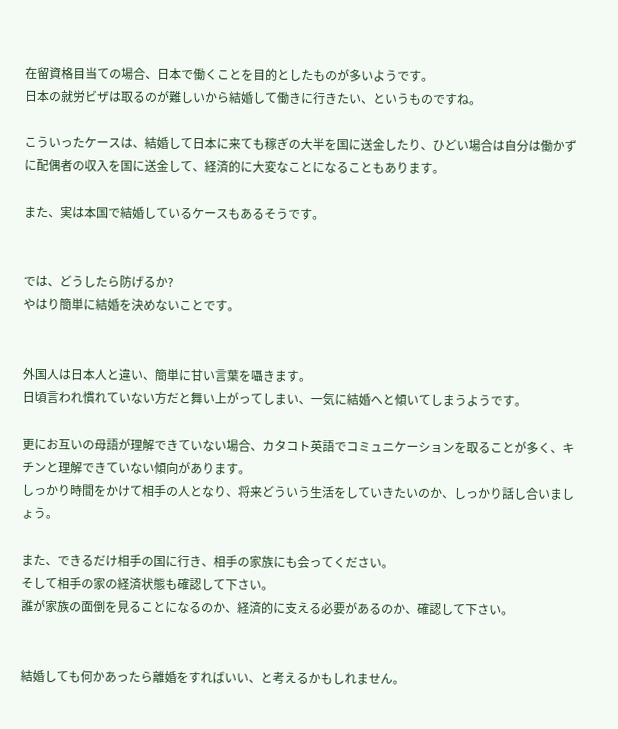在留資格目当ての場合、日本で働くことを目的としたものが多いようです。
日本の就労ビザは取るのが難しいから結婚して働きに行きたい、というものですね。

こういったケースは、結婚して日本に来ても稼ぎの大半を国に送金したり、ひどい場合は自分は働かずに配偶者の収入を国に送金して、経済的に大変なことになることもあります。

また、実は本国で結婚しているケースもあるそうです。


では、どうしたら防げるか?
やはり簡単に結婚を決めないことです。


外国人は日本人と違い、簡単に甘い言葉を囁きます。
日頃言われ慣れていない方だと舞い上がってしまい、一気に結婚へと傾いてしまうようです。

更にお互いの母語が理解できていない場合、カタコト英語でコミュニケーションを取ることが多く、キチンと理解できていない傾向があります。
しっかり時間をかけて相手の人となり、将来どういう生活をしていきたいのか、しっかり話し合いましょう。

また、できるだけ相手の国に行き、相手の家族にも会ってください。
そして相手の家の経済状態も確認して下さい。
誰が家族の面倒を見ることになるのか、経済的に支える必要があるのか、確認して下さい。


結婚しても何かあったら離婚をすればいい、と考えるかもしれません。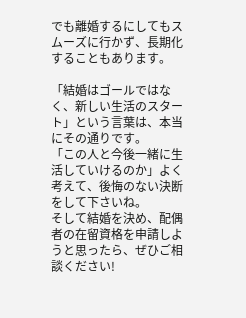でも離婚するにしてもスムーズに行かず、長期化することもあります。

「結婚はゴールではなく、新しい生活のスタート」という言葉は、本当にその通りです。
「この人と今後一緒に生活していけるのか」よく考えて、後悔のない決断をして下さいね。
そして結婚を決め、配偶者の在留資格を申請しようと思ったら、ぜひご相談ください!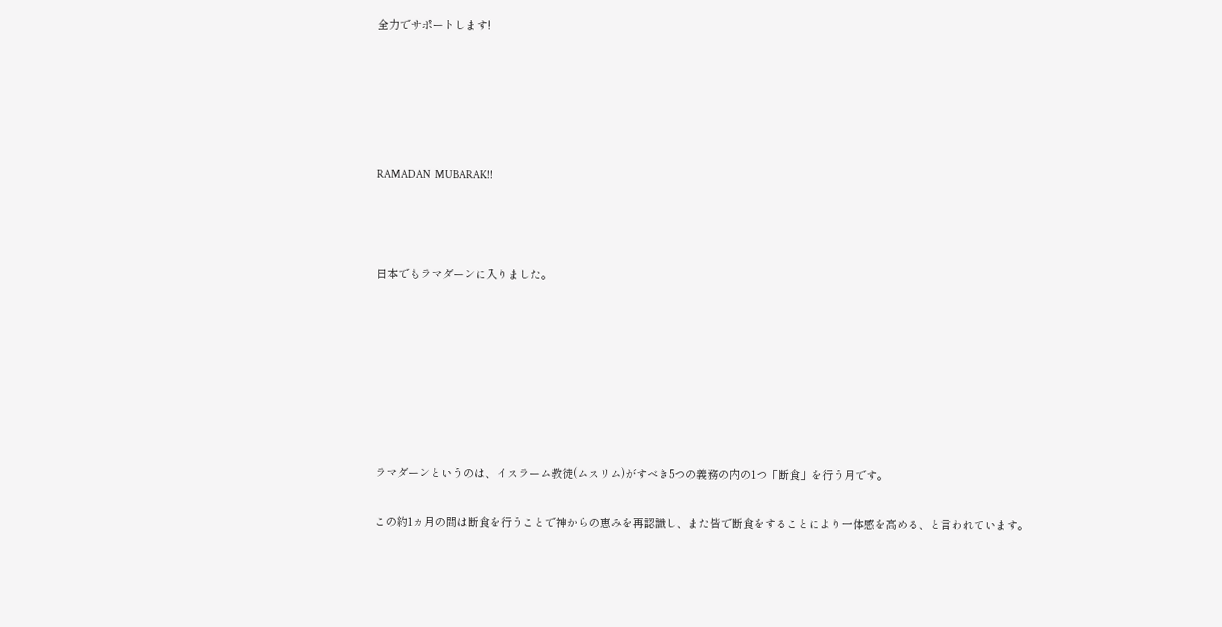全力でサポートします!





RAMADAN  MUBARAK!!



日本でもラマダーンに入りました。







ラマダーンというのは、イスラーム教徒(ムスリム)がすべき5つの義務の内の1つ「断食」を行う月です。

この約1ヵ月の間は断食を行うことで神からの恵みを再認識し、また皆で断食をすることにより一体感を高める、と言われています。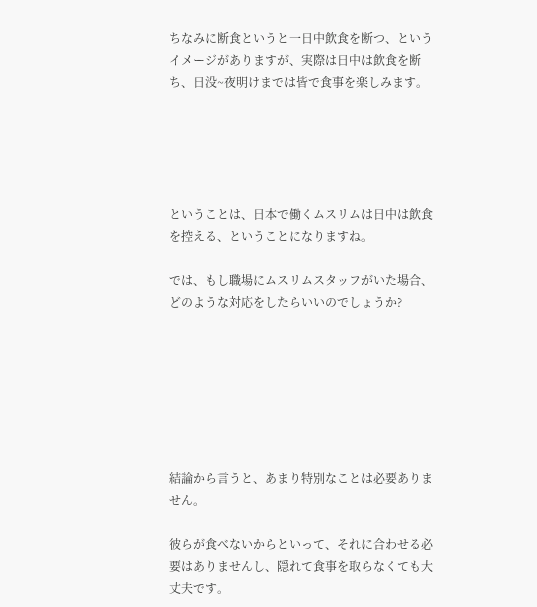ちなみに断食というと一日中飲食を断つ、というイメージがありますが、実際は日中は飲食を断ち、日没~夜明けまでは皆で食事を楽しみます。





ということは、日本で働くムスリムは日中は飲食を控える、ということになりますね。

では、もし職場にムスリムスタッフがいた場合、どのような対応をしたらいいのでしょうか?







結論から言うと、あまり特別なことは必要ありません。

彼らが食べないからといって、それに合わせる必要はありませんし、隠れて食事を取らなくても大丈夫です。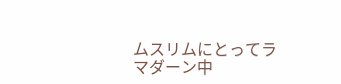ムスリムにとってラマダーン中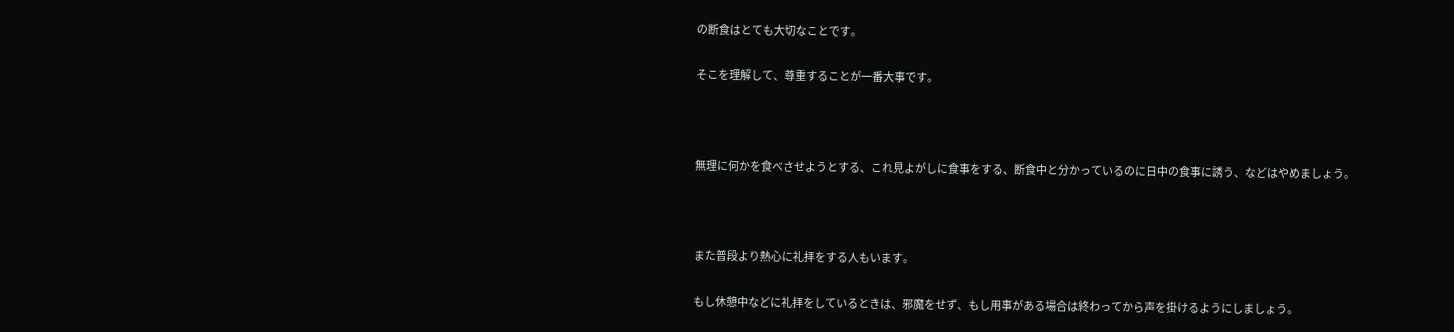の断食はとても大切なことです。

そこを理解して、尊重することが一番大事です。



無理に何かを食べさせようとする、これ見よがしに食事をする、断食中と分かっているのに日中の食事に誘う、などはやめましょう。



また普段より熱心に礼拝をする人もいます。

もし休憩中などに礼拝をしているときは、邪魔をせず、もし用事がある場合は終わってから声を掛けるようにしましょう。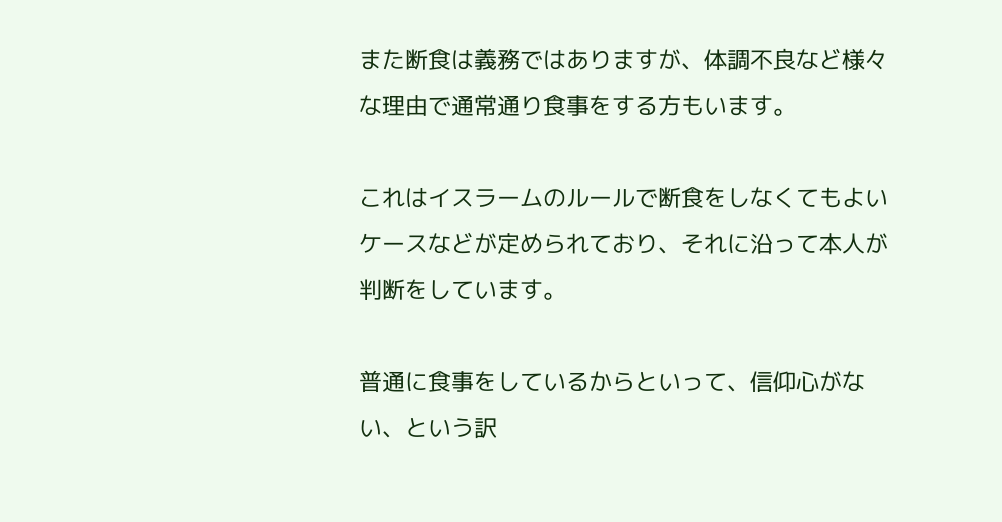また断食は義務ではありますが、体調不良など様々な理由で通常通り食事をする方もいます。

これはイスラームのルールで断食をしなくてもよいケースなどが定められており、それに沿って本人が判断をしています。

普通に食事をしているからといって、信仰心がない、という訳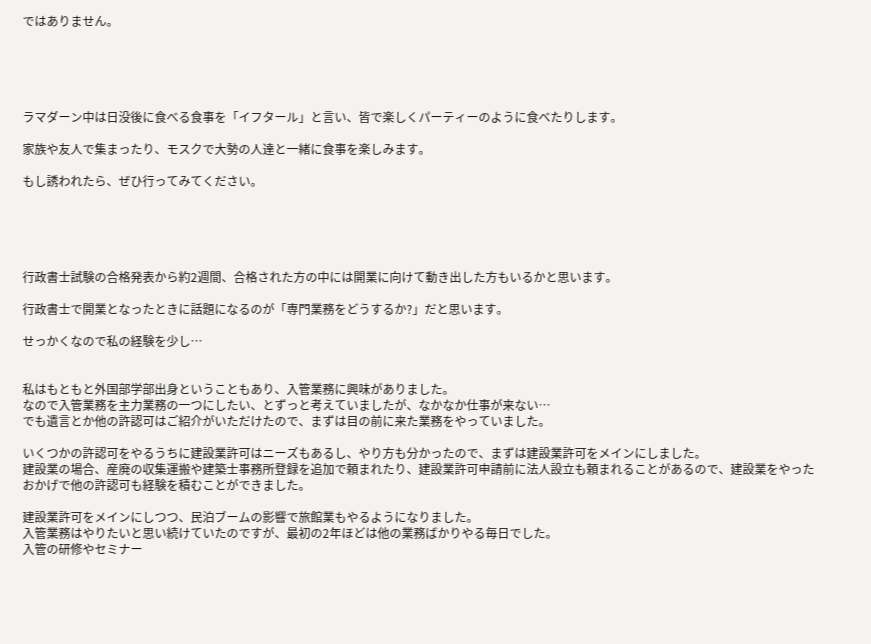ではありません。





ラマダーン中は日没後に食べる食事を「イフタール」と言い、皆で楽しくパーティーのように食べたりします。

家族や友人で集まったり、モスクで大勢の人達と一緒に食事を楽しみます。

もし誘われたら、ぜひ行ってみてください。





行政書士試験の合格発表から約2週間、合格された方の中には開業に向けて動き出した方もいるかと思います。

行政書士で開業となったときに話題になるのが「専門業務をどうするか?」だと思います。

せっかくなので私の経験を少し…


私はもともと外国部学部出身ということもあり、入管業務に興味がありました。
なので入管業務を主力業務の一つにしたい、とずっと考えていましたが、なかなか仕事が来ない…
でも遺言とか他の許認可はご紹介がいただけたので、まずは目の前に来た業務をやっていました。

いくつかの許認可をやるうちに建設業許可はニーズもあるし、やり方も分かったので、まずは建設業許可をメインにしました。
建設業の場合、産廃の収集運搬や建築士事務所登録を追加で頼まれたり、建設業許可申請前に法人設立も頼まれることがあるので、建設業をやったおかげで他の許認可も経験を積むことができました。

建設業許可をメインにしつつ、民泊ブームの影響で旅館業もやるようになりました。
入管業務はやりたいと思い続けていたのですが、最初の2年ほどは他の業務ばかりやる毎日でした。
入管の研修やセミナー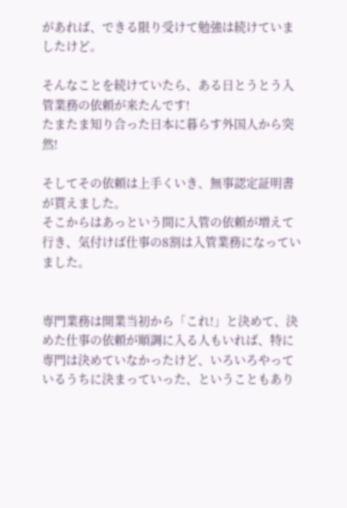があれば、できる限り受けて勉強は続けていましたけど。

そんなことを続けていたら、ある日とうとう入管業務の依頼が来たんです!
たまたま知り合った日本に暮らす外国人から突然!

そしてその依頼は上手くいき、無事認定証明書が貰えました。
そこからはあっという間に入管の依頼が増えて行き、気付けば仕事の8割は入管業務になっていました。


専門業務は開業当初から「これ!」と決めて、決めた仕事の依頼が順調に入る人もいれば、特に専門は決めていなかったけど、いろいろやっているうちに決まっていった、ということもあり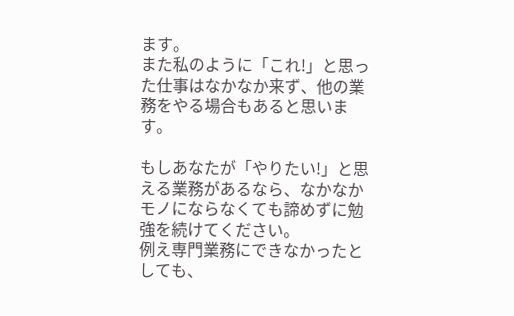ます。
また私のように「これ!」と思った仕事はなかなか来ず、他の業務をやる場合もあると思います。

もしあなたが「やりたい!」と思える業務があるなら、なかなかモノにならなくても諦めずに勉強を続けてください。
例え専門業務にできなかったとしても、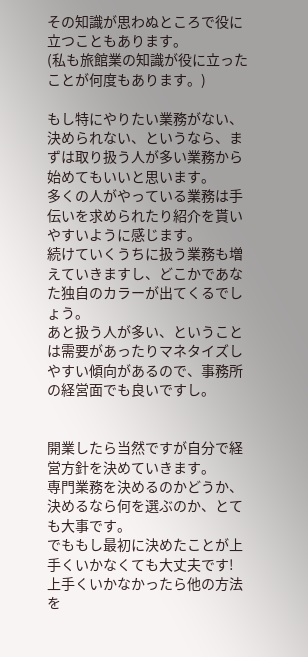その知識が思わぬところで役に立つこともあります。
(私も旅館業の知識が役に立ったことが何度もあります。)

もし特にやりたい業務がない、決められない、というなら、まずは取り扱う人が多い業務から始めてもいいと思います。
多くの人がやっている業務は手伝いを求められたり紹介を貰いやすいように感じます。
続けていくうちに扱う業務も増えていきますし、どこかであなた独自のカラーが出てくるでしょう。
あと扱う人が多い、ということは需要があったりマネタイズしやすい傾向があるので、事務所の経営面でも良いですし。


開業したら当然ですが自分で経営方針を決めていきます。
専門業務を決めるのかどうか、決めるなら何を選ぶのか、とても大事です。
でももし最初に決めたことが上手くいかなくても大丈夫です!
上手くいかなかったら他の方法を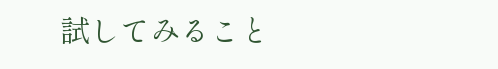試してみること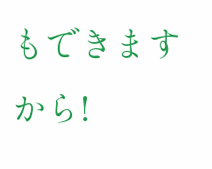もできますから!